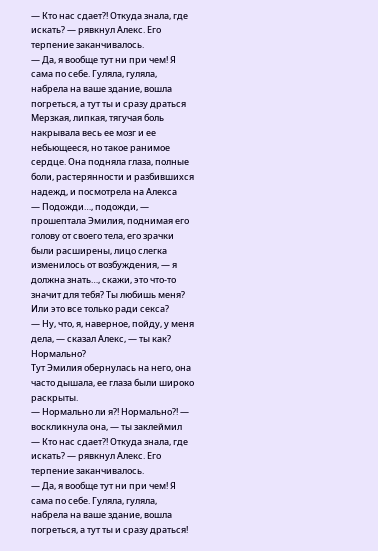— Кто нас сдает?! Откуда знала, где искать? — рявкнул Алекс. Его терпение заканчивалось.
— Да, я вообще тут ни при чем! Я сама по себе. Гуляла, гуляла, набрела на ваше здание, вошла погреться, а тут ты и сразу драться
Мерзкая, липкая, тягучая боль накрывала весь ее мозг и ее небьющееся, но такое ранимое сердце. Она подняла глаза, полные боли, растерянности и разбившихся надежд, и посмотрела на Алекса
— Подожди…, подожди, — прошептала Эмилия, поднимая его голову от своего тела, его зрачки были расширены, лицо слегка изменилось от возбуждения, — я должна знать…, скажи, это что-то значит для тебя? Ты любишь меня? Или это все только ради секса?
— Ну, что, я, наверное, пойду, у меня дела, — сказал Алекс, — ты как? Нормально?
Тут Эмилия обернулась на него, она часто дышала, ее глаза были широко раскрыты.
— Нормально ли я?! Нормально?! — воскликнула она, — ты заклеймил
— Кто нас сдает?! Откуда знала, где искать? — рявкнул Алекс. Его терпение заканчивалось.
— Да, я вообще тут ни при чем! Я сама по себе. Гуляла, гуляла, набрела на ваше здание, вошла погреться, а тут ты и сразу драться!